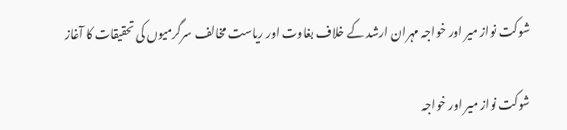شوکت نواز میر اور خواجہ مہران ارشد کے خلاف بغاوت اور ریاست مخالف سرگرمیوں کی تحقیقات کا آغاز

شوکت نواز میر اور خواجہ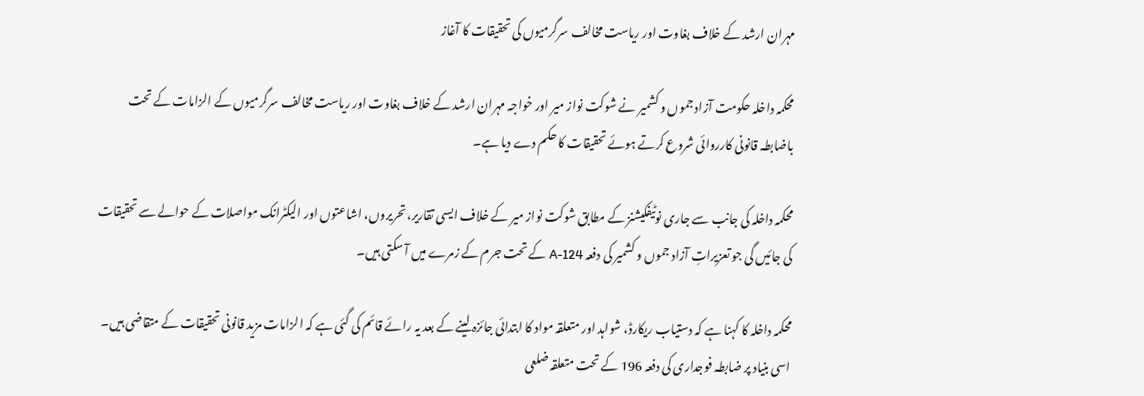مہران ارشد کے خلاف بغاوت اور ریاست مخالف سرگرمیوں کی تحقیقات کا آغاز

محکمہ داخلہ حکومت آزاد جموں و کشمیر نے شوکت نواز میر اور خواجہ مہران ارشد کے خلاف بغاوت اور ریاست مخالف سرگرمیوں کے الزامات کے تحت باضابطہ قانونی کارروائی شروع کرتے ہوئے تحقیقات کا حکم دے دیا ہے۔

محکمہ داخلہ کی جانب سے جاری نوٹیفکیشنز کے مطابق شوکت نواز میر کے خلاف ایسی تقاریر، تحریروں، اشاعتوں اور الیکٹرانک مواصلات کے حوالے سے تحقیقات کی جائیں گی جو تعزیراتِ آزاد جموں و کشمیر کی دفعہ 124-A کے تحت جرم کے زمرے میں آ سکتی ہیں۔

محکمہ داخلہ کا کہنا ہے کہ دستیاب ریکارڈ، شواہد اور متعلقہ مواد کا ابتدائی جائزہ لینے کے بعد یہ رائے قائم کی گئی ہے کہ الزامات مزید قانونی تحقیقات کے متقاضی ہیں۔ اسی بنیاد پر ضابطہ فوجداری کی دفعہ 196 کے تحت متعلقہ ضلعی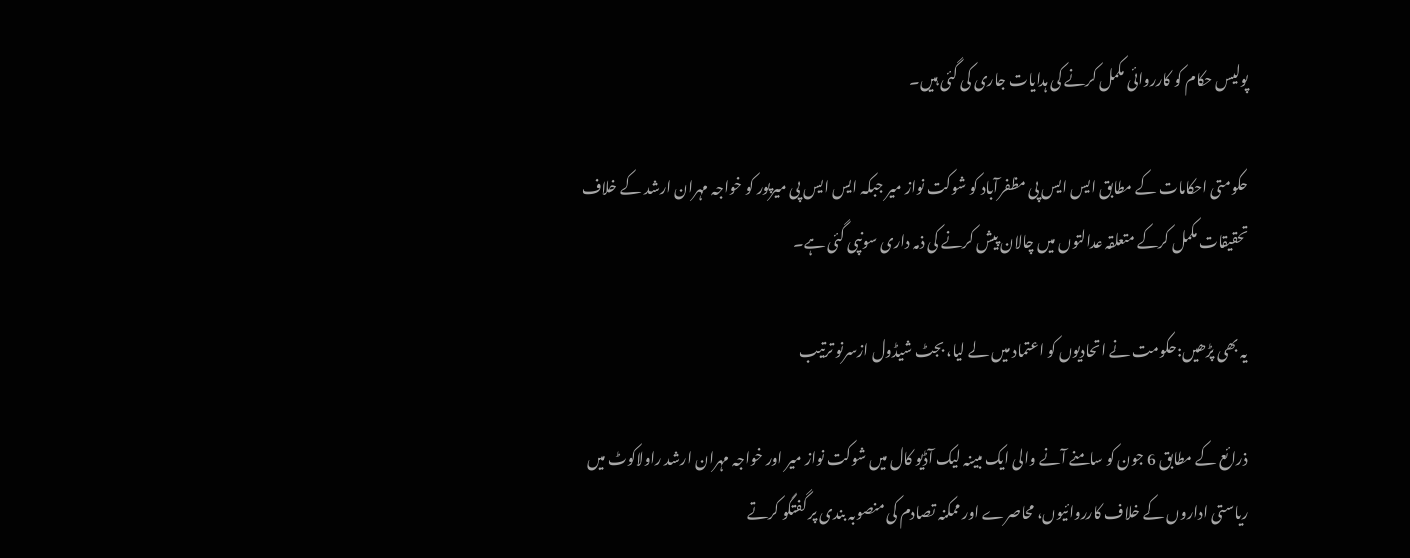پولیس حکام کو کارروائی مکمل کرنے کی ہدایات جاری کی گئی ہیں۔

حکومتی احکامات کے مطابق ایس ایس پی مظفرآباد کو شوکت نواز میر جبکہ ایس ایس پی میرپور کو خواجہ مہران ارشد کے خلاف تحقیقات مکمل کرکے متعلقہ عدالتوں میں چالان پیش کرنے کی ذمہ داری سونپی گئی ہے۔

یہ بھی پڑھیں:حکومت نے اتحادیوں کو اعتماد میں لے لیا، بجٹ شیڈول ازسرنو ترتیب

ذرائع کے مطابق 6 جون کو سامنے آنے والی ایک مبینہ لیک آڈیو کال میں شوکت نواز میر اور خواجہ مہران ارشد راولاکوٹ میں ریاستی اداروں کے خلاف کارروائیوں، محاصرے اور ممکنہ تصادم کی منصوبہ بندی پر گفتگو کرتے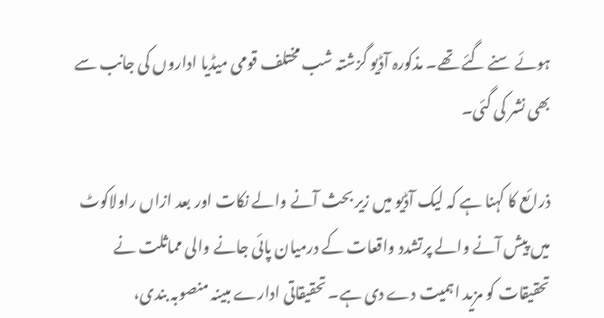ہوئے سنے گئے تھے۔ مذکورہ آڈیو گزشتہ شب مختلف قومی میڈیا اداروں کی جانب سے بھی نشر کی گئی۔

ذرائع کا کہنا ہے کہ لیک آڈیو میں زیر بحث آنے والے نکات اور بعد ازاں راولاکوٹ میں پیش آنے والے پرتشدد واقعات کے درمیان پائی جانے والی مماثلت نے تحقیقات کو مزید اہمیت دے دی ہے۔ تحقیقاتی ادارے مبینہ منصوبہ بندی،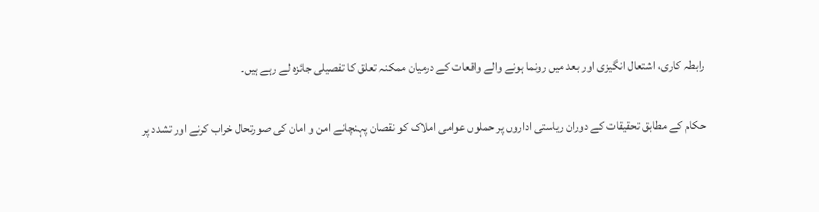رابطہ کاری، اشتعال انگیزی اور بعد میں رونما ہونے والے واقعات کے درمیان ممکنہ تعلق کا تفصیلی جائزہ لے رہے ہیں۔

حکام کے مطابق تحقیقات کے دوران ریاستی اداروں پر حملوں عوامی املاک کو نقصان پہنچانے امن و امان کی صورتحال خراب کرنے اور تشدد پر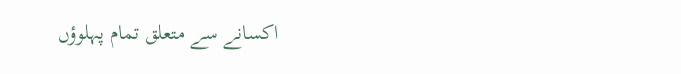اکسانے سے متعلق تمام پہلوؤں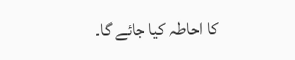کا احاطہ کیا جائے گا۔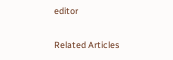editor

Related Articles